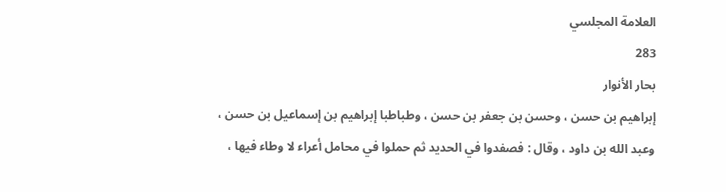العلامة المجلسي
283
بحار الأنوار
إبراهيم بن حسن ، وحسن بن جعفر بن حسن ، وطباطبا إبراهيم بن إسماعيل بن حسن ، وعبد الله بن داود ، وقال : فصفدوا في الحديد ثم حملوا في محامل أعراء لا وطاء فيها ،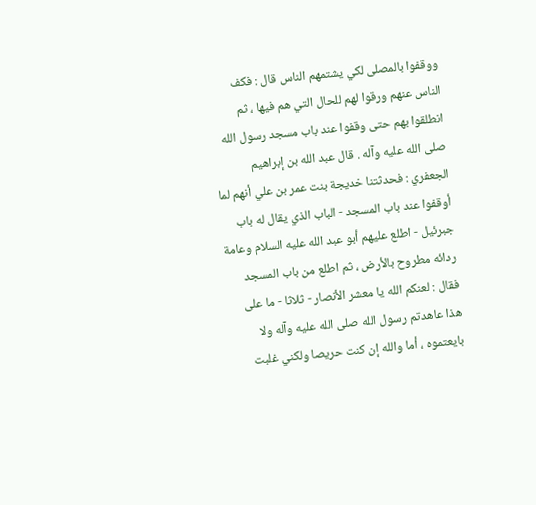ووقفوا بالمصلى لكي يشتمهم الناس قال : فكف الناس عنهم ورقوا لهم للحال التي هم فيها ، ثم انطلقوا بهم حتى وقفوا عند باب مسجد رسول الله صلى الله عليه وآله . قال عبد الله بن إبراهيم الجعفري : فحدثتنا خديجة بنت عمر بن علي أنهم لما أوقفوا عند باب المسجد - الباب الذي يقال له باب جبرئيل - اطلع عليهم أبو عبد الله عليه السلام وعامة ردائه مطروح بالأرض ، ثم اطلع من باب المسجد فقال : لعنكم الله يا معشر الأنصار - ثلاثا - ما على هذا عاهدتم رسول الله صلى الله عليه وآله ولا بايعتموه ، أما والله إن كنت حريصا ولكني غلبت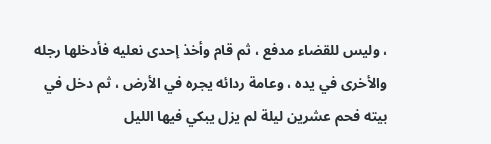، وليس للقضاء مدفع ، ثم قام وأخذ إحدى نعليه فأدخلها رجله والأخرى في يده ، وعامة ردائه يجره في الأرض ، ثم دخل في بيته فحم عشرين ليلة لم يزل يبكي فيها الليل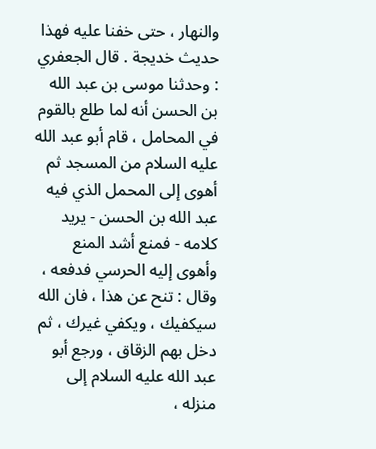والنهار ، حتى خفنا عليه فهذا حديث خديجة . قال الجعفري : وحدثنا موسى بن عبد الله بن الحسن أنه لما طلع بالقوم في المحامل ، قام أبو عبد الله عليه السلام من المسجد ثم أهوى إلى المحمل الذي فيه عبد الله بن الحسن - يريد كلامه - فمنع أشد المنع وأهوى إليه الحرسي فدفعه ، وقال : تنح عن هذا ، فان الله سيكفيك ، ويكفي غيرك ، ثم دخل بهم الزقاق ، ورجع أبو عبد الله عليه السلام إلى منزله ،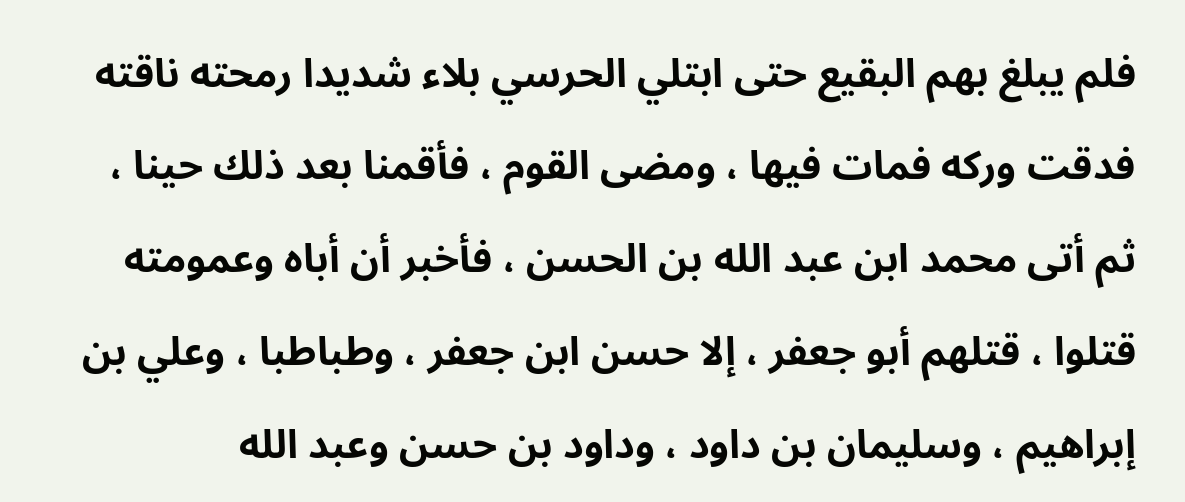فلم يبلغ بهم البقيع حتى ابتلي الحرسي بلاء شديدا رمحته ناقته فدقت وركه فمات فيها ، ومضى القوم ، فأقمنا بعد ذلك حينا ، ثم أتى محمد ابن عبد الله بن الحسن ، فأخبر أن أباه وعمومته قتلوا ، قتلهم أبو جعفر ، إلا حسن ابن جعفر ، وطباطبا ، وعلي بن إبراهيم ، وسليمان بن داود ، وداود بن حسن وعبد الله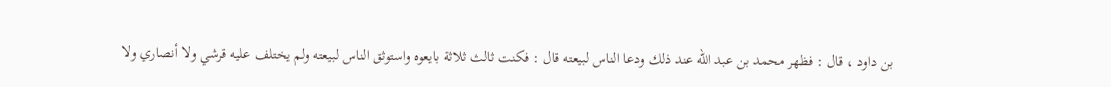بن داود ، قال : فظهر محمد بن عبد الله عند ذلك ودعا الناس لبيعته قال : فكنت ثالث ثلاثة بايعوه واستوثق الناس لبيعته ولم يختلف عليه قرشي ولا أنصاري ولا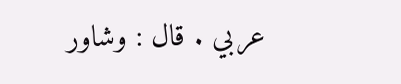عربي . قال : وشاور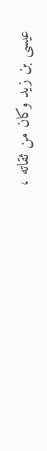عيسى بن زيد وكان من ثقاته ،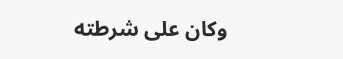وكان على شرطته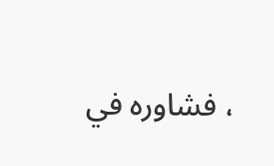، فشاوره في